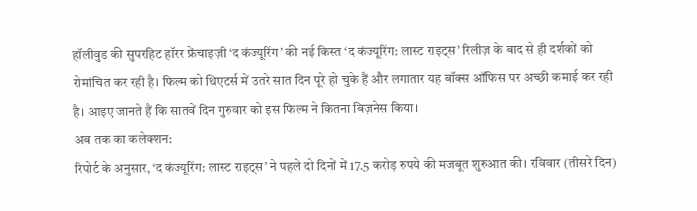हॉलीवुड की सुपरहिट हॉरर फ्रेंचाइज़ी ‘द कंज्यूरिंग’ की नई किस्त ‘द कंज्यूरिंग: लास्ट राइट्स’ रिलीज़ के बाद से ही दर्शकों को रोमांचित कर रही है। फिल्म को थिएटर्स में उतरे सात दिन पूरे हो चुके हैं और लगातार यह बॉक्स ऑफिस पर अच्छी कमाई कर रही है। आइए जानते हैं कि सातवें दिन गुरुवार को इस फिल्म ने कितना बिज़नेस किया।
अब तक का कलेक्शन:
रिपोर्ट के अनुसार, ‘द कंज्यूरिंग: लास्ट राइट्स’ ने पहले दो दिनों में 17.5 करोड़ रुपये की मजबूत शुरुआत की। रविवार (तीसरे दिन)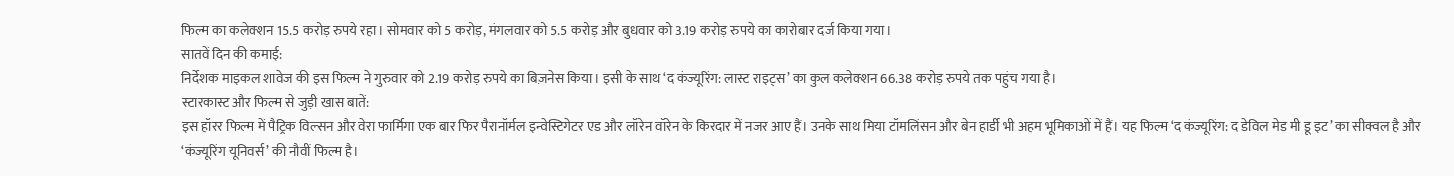फिल्म का कलेक्शन 15.5 करोड़ रुपये रहा। सोमवार को 5 करोड़, मंगलवार को 5.5 करोड़ और बुधवार को 3.19 करोड़ रुपये का कारोबार दर्ज किया गया।
सातवें दिन की कमाई:
निर्देशक माइकल शावेज की इस फिल्म ने गुरुवार को 2.19 करोड़ रुपये का बिज़नेस किया। इसी के साथ ‘द कंज्यूरिंग: लास्ट राइट्स’ का कुल कलेक्शन 66.38 करोड़ रुपये तक पहुंच गया है।
स्टारकास्ट और फिल्म से जुड़ी खास बातें:
इस हॉरर फिल्म में पैट्रिक विल्सन और वेरा फार्मिगा एक बार फिर पैरानॉर्मल इन्वेस्टिगेटर एड और लॉरेन वॉरेन के किरदार में नजर आए हैं। उनके साथ मिया टॉमलिंसन और बेन हार्डी भी अहम भूमिकाओं में हैं। यह फिल्म ‘द कंज्यूरिंग: द डेविल मेड मी डू इट’ का सीक्वल है और ‘कंज्यूरिंग यूनिवर्स’ की नौवीं फिल्म है।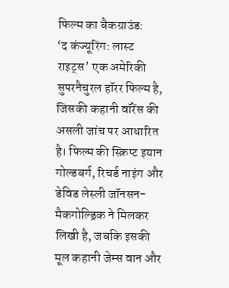फिल्म का बैकग्राउंड:
‘द कंज्यूरिंग: लास्ट राइट्स’ एक अमेरिकी सुपरनैचुरल हॉरर फिल्म है, जिसकी कहानी वॉरेंस की असली जांच पर आधारित है। फिल्म की स्क्रिप्ट इयान गोल्डबर्ग, रिचर्ड नाइंग और डेविड लेस्ली जॉनसन-मैकगोल्ड्रिक ने मिलकर लिखी है, जबकि इसकी मूल कहानी जेम्स वान और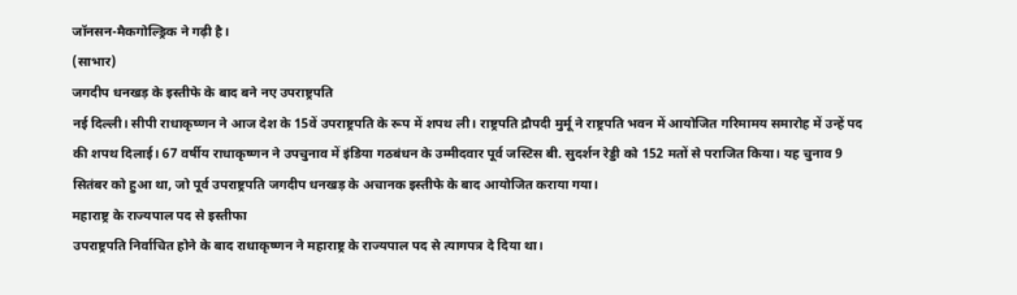जॉनसन-मैकगोल्ड्रिक ने गढ़ी है।
(साभार)
जगदीप धनखड़ के इस्तीफे के बाद बने नए उपराष्ट्रपति
नई दिल्ली। सीपी राधाकृष्णन ने आज देश के 15वें उपराष्ट्रपति के रूप में शपथ ली। राष्ट्रपति द्रौपदी मुर्मू ने राष्ट्रपति भवन में आयोजित गरिमामय समारोह में उन्हें पद की शपथ दिलाई। 67 वर्षीय राधाकृष्णन ने उपचुनाव में इंडिया गठबंधन के उम्मीदवार पूर्व जस्टिस बी. सुदर्शन रेड्डी को 152 मतों से पराजित किया। यह चुनाव 9 सितंबर को हुआ था, जो पूर्व उपराष्ट्रपति जगदीप धनखड़ के अचानक इस्तीफे के बाद आयोजित कराया गया।
महाराष्ट्र के राज्यपाल पद से इस्तीफा
उपराष्ट्रपति निर्वाचित होने के बाद राधाकृष्णन ने महाराष्ट्र के राज्यपाल पद से त्यागपत्र दे दिया था।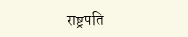राष्ट्रपति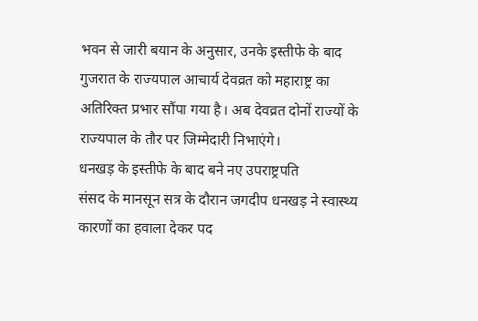भवन से जारी बयान के अनुसार, उनके इस्तीफे के बाद गुजरात के राज्यपाल आचार्य देवव्रत को महाराष्ट्र का अतिरिक्त प्रभार सौंपा गया है। अब देवव्रत दोनों राज्यों के राज्यपाल के तौर पर जिम्मेदारी निभाएंगे।
धनखड़ के इस्तीफे के बाद बने नए उपराष्ट्रपति
संसद के मानसून सत्र के दौरान जगदीप धनखड़ ने स्वास्थ्य कारणों का हवाला देकर पद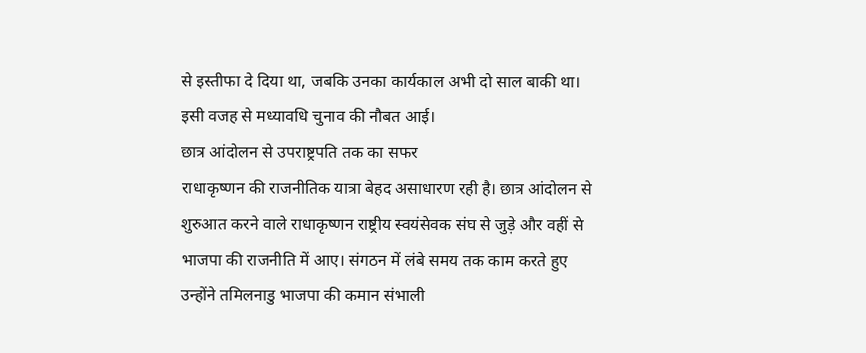से इस्तीफा दे दिया था, जबकि उनका कार्यकाल अभी दो साल बाकी था। इसी वजह से मध्यावधि चुनाव की नौबत आई।
छात्र आंदोलन से उपराष्ट्रपति तक का सफर
राधाकृष्णन की राजनीतिक यात्रा बेहद असाधारण रही है। छात्र आंदोलन से शुरुआत करने वाले राधाकृष्णन राष्ट्रीय स्वयंसेवक संघ से जुड़े और वहीं से भाजपा की राजनीति में आए। संगठन में लंबे समय तक काम करते हुए उन्होंने तमिलनाडु भाजपा की कमान संभाली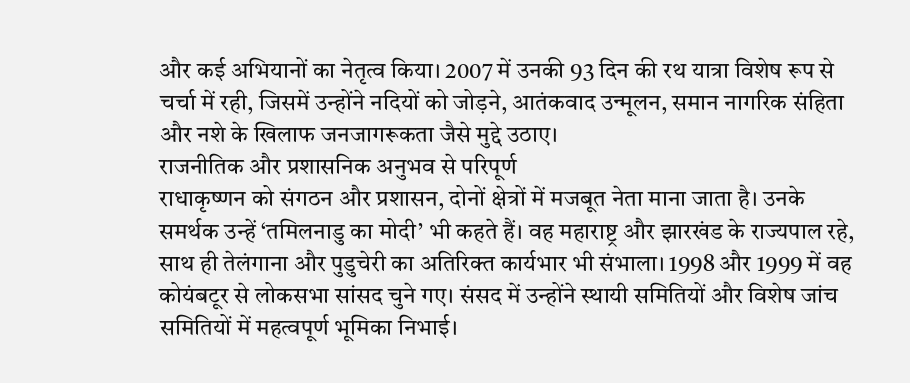और कई अभियानों का नेतृत्व किया। 2007 में उनकी 93 दिन की रथ यात्रा विशेष रूप से चर्चा में रही, जिसमें उन्होंने नदियों को जोड़ने, आतंकवाद उन्मूलन, समान नागरिक संहिता और नशे के खिलाफ जनजागरूकता जैसे मुद्दे उठाए।
राजनीतिक और प्रशासनिक अनुभव से परिपूर्ण
राधाकृष्णन को संगठन और प्रशासन, दोनों क्षेत्रों में मजबूत नेता माना जाता है। उनके समर्थक उन्हें ‘तमिलनाडु का मोदी’ भी कहते हैं। वह महाराष्ट्र और झारखंड के राज्यपाल रहे, साथ ही तेलंगाना और पुडुचेरी का अतिरिक्त कार्यभार भी संभाला। 1998 और 1999 में वह कोयंबटूर से लोकसभा सांसद चुने गए। संसद में उन्होंने स्थायी समितियों और विशेष जांच समितियों में महत्वपूर्ण भूमिका निभाई।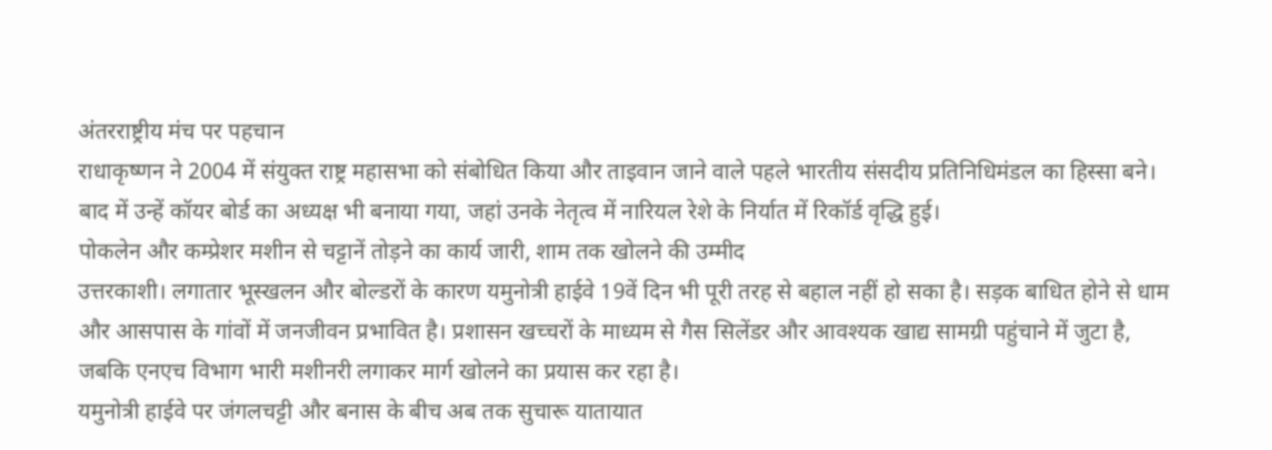अंतरराष्ट्रीय मंच पर पहचान
राधाकृष्णन ने 2004 में संयुक्त राष्ट्र महासभा को संबोधित किया और ताइवान जाने वाले पहले भारतीय संसदीय प्रतिनिधिमंडल का हिस्सा बने। बाद में उन्हें कॉयर बोर्ड का अध्यक्ष भी बनाया गया, जहां उनके नेतृत्व में नारियल रेशे के निर्यात में रिकॉर्ड वृद्धि हुई।
पोकलेन और कम्प्रेशर मशीन से चट्टानें तोड़ने का कार्य जारी, शाम तक खोलने की उम्मीद
उत्तरकाशी। लगातार भूस्खलन और बोल्डरों के कारण यमुनोत्री हाईवे 19वें दिन भी पूरी तरह से बहाल नहीं हो सका है। सड़क बाधित होने से धाम और आसपास के गांवों में जनजीवन प्रभावित है। प्रशासन खच्चरों के माध्यम से गैस सिलेंडर और आवश्यक खाद्य सामग्री पहुंचाने में जुटा है, जबकि एनएच विभाग भारी मशीनरी लगाकर मार्ग खोलने का प्रयास कर रहा है।
यमुनोत्री हाईवे पर जंगलचट्टी और बनास के बीच अब तक सुचारू यातायात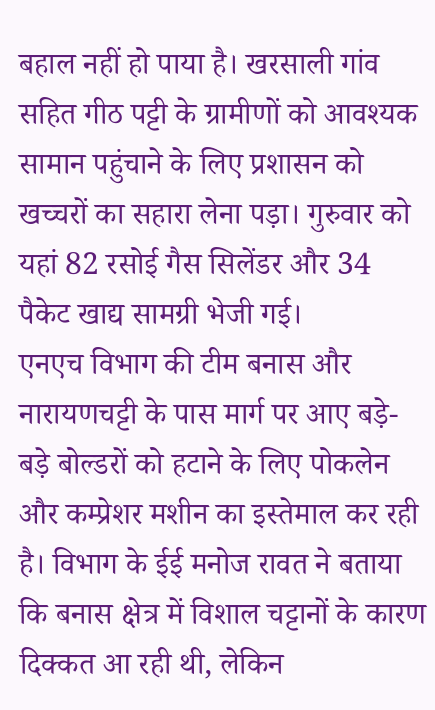बहाल नहीं हो पाया है। खरसाली गांव सहित गीठ पट्टी के ग्रामीणों को आवश्यक सामान पहुंचाने के लिए प्रशासन को खच्चरों का सहारा लेना पड़ा। गुरुवार को यहां 82 रसोई गैस सिलेंडर और 34 पैकेट खाद्य सामग्री भेजी गई।
एनएच विभाग की टीम बनास और नारायणचट्टी के पास मार्ग पर आए बड़े-बड़े बोल्डरों को हटाने के लिए पोकलेन और कम्प्रेशर मशीन का इस्तेमाल कर रही है। विभाग के ईई मनोज रावत ने बताया कि बनास क्षेत्र में विशाल चट्टानों के कारण दिक्कत आ रही थी, लेकिन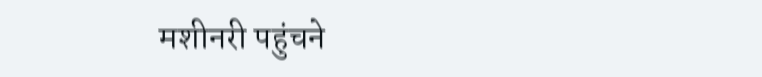मशीनरी पहुंचने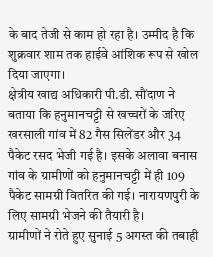के बाद तेजी से काम हो रहा है। उम्मीद है कि शुक्रवार शाम तक हाईवे आंशिक रूप से खोल दिया जाएगा।
क्षेत्रीय खाद्य अधिकारी पी.डी. सौंदाण ने बताया कि हनुमानचट्टी से खच्चरों के जरिए खरसाली गांव में 82 गैस सिलेंडर और 34 पैकेट रसद भेजी गई है। इसके अलावा बनास गांव के ग्रामीणों को हनुमानचट्टी में ही 109 पैकेट सामग्री वितरित की गई। नारायणपुरी के लिए सामग्री भेजने की तैयारी है।
ग्रामीणों ने रोते हुए सुनाई 5 अगस्त की तबाही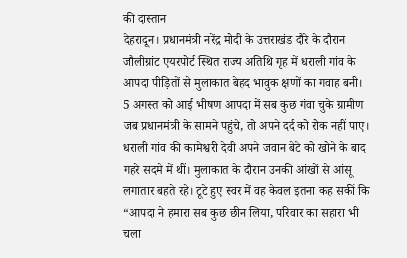की दास्तान
देहरादून। प्रधानमंत्री नरेंद्र मोदी के उत्तराखंड दौरे के दौरान जौलीग्रांट एयरपोर्ट स्थित राज्य अतिथि गृह में धराली गांव के आपदा पीड़ितों से मुलाकात बेहद भावुक क्षणों का गवाह बनी। 5 अगस्त को आई भीषण आपदा में सब कुछ गंवा चुके ग्रामीण जब प्रधानमंत्री के सामने पहुंचे, तो अपने दर्द को रोक नहीं पाए।
धराली गांव की कामेश्वरी देवी अपने जवान बेटे को खोने के बाद गहरे सदमे में थीं। मुलाकात के दौरान उनकी आंखों से आंसू लगातार बहते रहे। टूटे हुए स्वर में वह केवल इतना कह सकीं कि “आपदा ने हमारा सब कुछ छीन लिया, परिवार का सहारा भी चला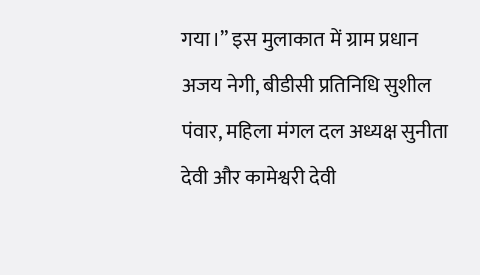गया।” इस मुलाकात में ग्राम प्रधान अजय नेगी, बीडीसी प्रतिनिधि सुशील पंवार, महिला मंगल दल अध्यक्ष सुनीता देवी और कामेश्वरी देवी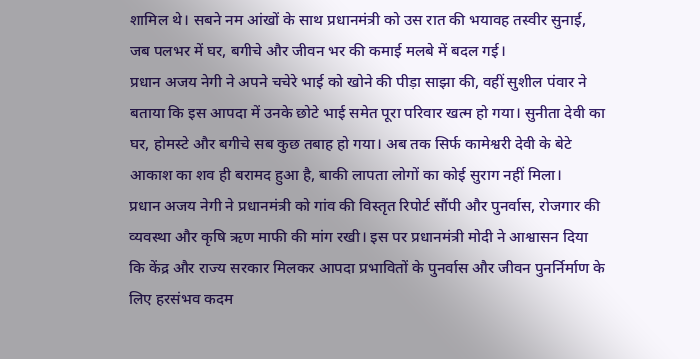शामिल थे। सबने नम आंखों के साथ प्रधानमंत्री को उस रात की भयावह तस्वीर सुनाई, जब पलभर में घर, बगीचे और जीवन भर की कमाई मलबे में बदल गई।
प्रधान अजय नेगी ने अपने चचेरे भाई को खोने की पीड़ा साझा की, वहीं सुशील पंवार ने बताया कि इस आपदा में उनके छोटे भाई समेत पूरा परिवार खत्म हो गया। सुनीता देवी का घर, होमस्टे और बगीचे सब कुछ तबाह हो गया। अब तक सिर्फ कामेश्वरी देवी के बेटे आकाश का शव ही बरामद हुआ है, बाकी लापता लोगों का कोई सुराग नहीं मिला।
प्रधान अजय नेगी ने प्रधानमंत्री को गांव की विस्तृत रिपोर्ट सौंपी और पुनर्वास, रोजगार की व्यवस्था और कृषि ऋण माफी की मांग रखी। इस पर प्रधानमंत्री मोदी ने आश्वासन दिया कि केंद्र और राज्य सरकार मिलकर आपदा प्रभावितों के पुनर्वास और जीवन पुनर्निर्माण के लिए हरसंभव कदम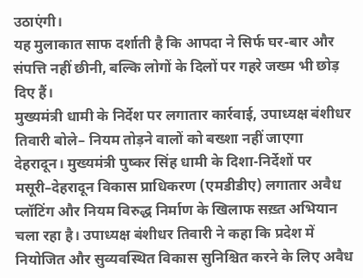उठाएंगी।
यह मुलाकात साफ दर्शाती है कि आपदा ने सिर्फ घर-बार और संपत्ति नहीं छीनी, बल्कि लोगों के दिलों पर गहरे जख्म भी छोड़ दिए हैं।
मुख्यमंत्री धामी के निर्देश पर लगातार कार्रवाई, उपाध्यक्ष बंशीधर तिवारी बोले– नियम तोड़ने वालों को बख्शा नहीं जाएगा
देहरादून। मुख्यमंत्री पुष्कर सिंह धामी के दिशा-निर्देशों पर मसूरी–देहरादून विकास प्राधिकरण (एमडीडीए) लगातार अवैध प्लॉटिंग और नियम विरुद्ध निर्माण के खिलाफ सख़्त अभियान चला रहा है। उपाध्यक्ष बंशीधर तिवारी ने कहा कि प्रदेश में नियोजित और सुव्यवस्थित विकास सुनिश्चित करने के लिए अवैध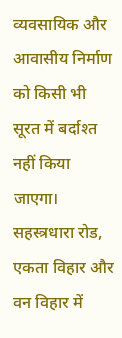व्यवसायिक और आवासीय निर्माण को किसी भी सूरत में बर्दाश्त नहीं किया जाएगा।
सहस्त्रधारा रोड, एकता विहार और वन विहार में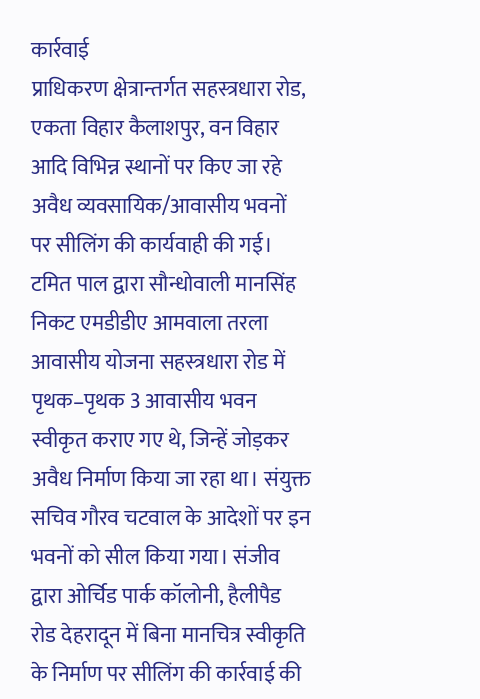कार्रवाई
प्राधिकरण क्षेत्रान्तर्गत सहस्त्रधारा रोड, एकता विहार कैलाशपुर, वन विहार आदि विभिन्न स्थानों पर किए जा रहे अवैध व्यवसायिक/आवासीय भवनों पर सीलिंग की कार्यवाही की गई। टमित पाल द्वारा सौन्धोवाली मानसिंह निकट एमडीडीए आमवाला तरला आवासीय योजना सहस्त्रधारा रोड में पृथक–पृथक 3 आवासीय भवन स्वीकृत कराए गए थे, जिन्हें जोड़कर अवैध निर्माण किया जा रहा था। संयुक्त सचिव गौरव चटवाल के आदेशों पर इन भवनों को सील किया गया। संजीव द्वारा ओर्चिड पार्क कॉलोनी, हैलीपैड रोड देहरादून में बिना मानचित्र स्वीकृति के निर्माण पर सीलिंग की कार्रवाई की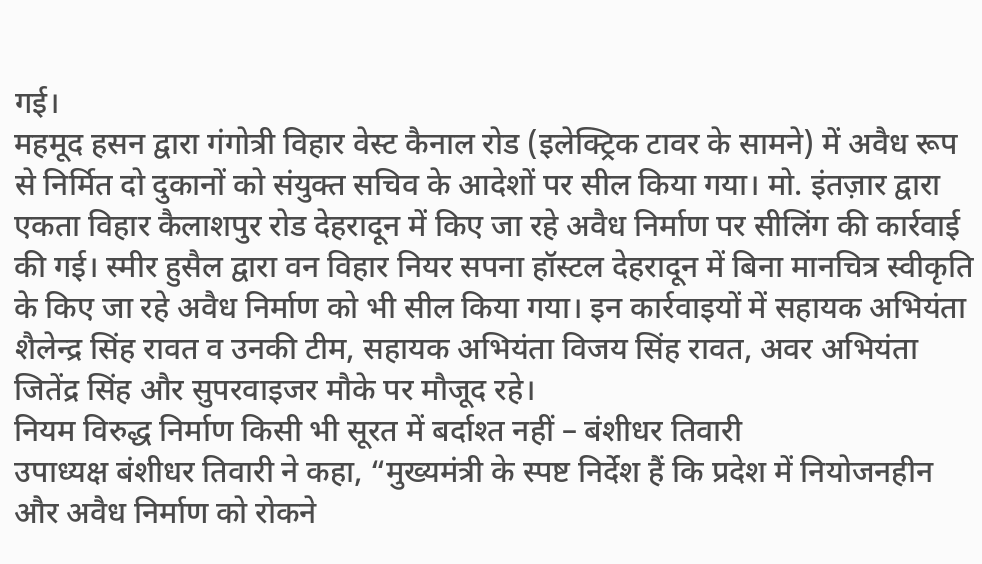गई।
महमूद हसन द्वारा गंगोत्री विहार वेस्ट कैनाल रोड (इलेक्ट्रिक टावर के सामने) में अवैध रूप से निर्मित दो दुकानों को संयुक्त सचिव के आदेशों पर सील किया गया। मो. इंतज़ार द्वारा एकता विहार कैलाशपुर रोड देहरादून में किए जा रहे अवैध निर्माण पर सीलिंग की कार्रवाई की गई। स्मीर हुसैल द्वारा वन विहार नियर सपना हॉस्टल देहरादून में बिना मानचित्र स्वीकृति के किए जा रहे अवैध निर्माण को भी सील किया गया। इन कार्रवाइयों में सहायक अभियंता शैलेन्द्र सिंह रावत व उनकी टीम, सहायक अभियंता विजय सिंह रावत, अवर अभियंता जितेंद्र सिंह और सुपरवाइजर मौके पर मौजूद रहे।
नियम विरुद्ध निर्माण किसी भी सूरत में बर्दाश्त नहीं – बंशीधर तिवारी
उपाध्यक्ष बंशीधर तिवारी ने कहा, “मुख्यमंत्री के स्पष्ट निर्देश हैं कि प्रदेश में नियोजनहीन और अवैध निर्माण को रोकने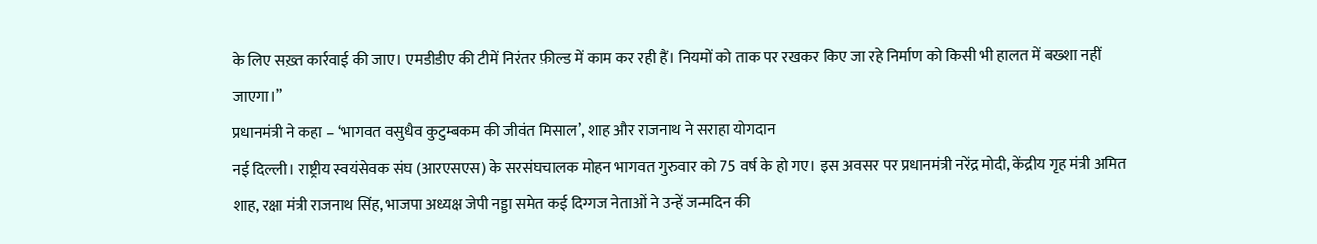के लिए सख़्त कार्रवाई की जाए। एमडीडीए की टीमें निरंतर फ़ील्ड में काम कर रही हैं। नियमों को ताक पर रखकर किए जा रहे निर्माण को किसी भी हालत में बख्शा नहीं जाएगा।”
प्रधानमंत्री ने कहा – ‘भागवत वसुधैव कुटुम्बकम की जीवंत मिसाल’, शाह और राजनाथ ने सराहा योगदान
नई दिल्ली। राष्ट्रीय स्वयंसेवक संघ (आरएसएस) के सरसंघचालक मोहन भागवत गुरुवार को 75 वर्ष के हो गए। इस अवसर पर प्रधानमंत्री नरेंद्र मोदी, केंद्रीय गृह मंत्री अमित शाह, रक्षा मंत्री राजनाथ सिंह, भाजपा अध्यक्ष जेपी नड्डा समेत कई दिग्गज नेताओं ने उन्हें जन्मदिन की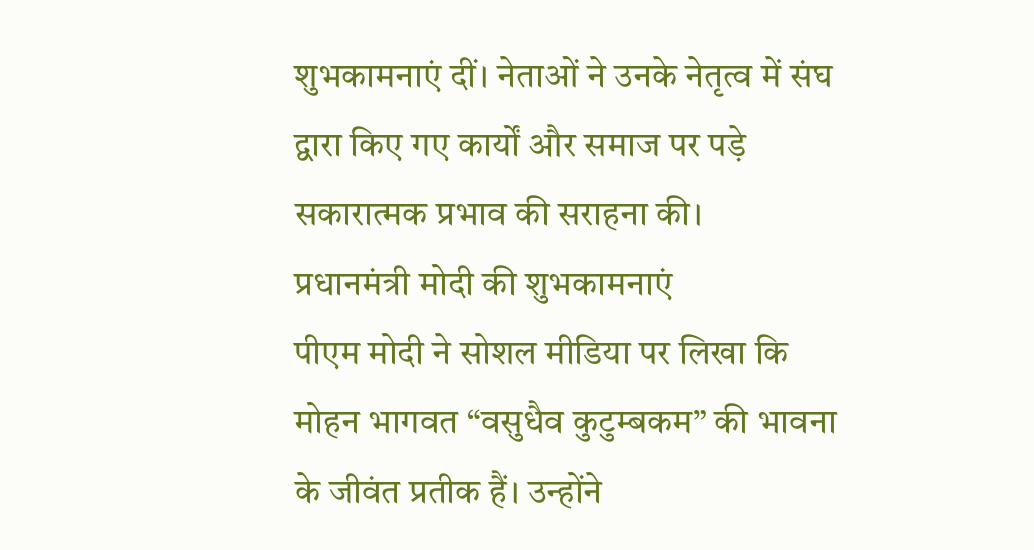शुभकामनाएं दीं। नेताओं ने उनके नेतृत्व में संघ द्वारा किए गए कार्यों और समाज पर पड़े सकारात्मक प्रभाव की सराहना की।
प्रधानमंत्री मोदी की शुभकामनाएं
पीएम मोदी ने सोशल मीडिया पर लिखा कि मोहन भागवत “वसुधैव कुटुम्बकम” की भावना के जीवंत प्रतीक हैं। उन्होंने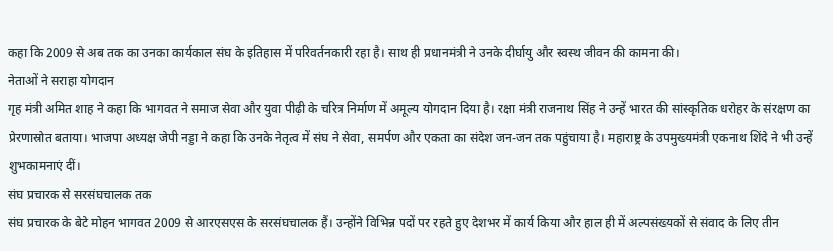कहा कि 2009 से अब तक का उनका कार्यकाल संघ के इतिहास में परिवर्तनकारी रहा है। साथ ही प्रधानमंत्री ने उनके दीर्घायु और स्वस्थ जीवन की कामना की।
नेताओं ने सराहा योगदान
गृह मंत्री अमित शाह ने कहा कि भागवत ने समाज सेवा और युवा पीढ़ी के चरित्र निर्माण में अमूल्य योगदान दिया है। रक्षा मंत्री राजनाथ सिंह ने उन्हें भारत की सांस्कृतिक धरोहर के संरक्षण का प्रेरणास्रोत बताया। भाजपा अध्यक्ष जेपी नड्डा ने कहा कि उनके नेतृत्व में संघ ने सेवा, समर्पण और एकता का संदेश जन-जन तक पहुंचाया है। महाराष्ट्र के उपमुख्यमंत्री एकनाथ शिंदे ने भी उन्हें शुभकामनाएं दीं।
संघ प्रचारक से सरसंघचालक तक
संघ प्रचारक के बेटे मोहन भागवत 2009 से आरएसएस के सरसंघचालक हैं। उन्होंने विभिन्न पदों पर रहते हुए देशभर में कार्य किया और हाल ही में अल्पसंख्यकों से संवाद के लिए तीन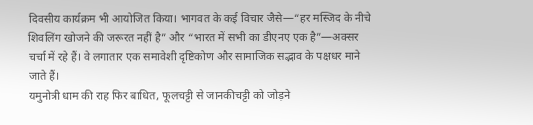दिवसीय कार्यक्रम भी आयोजित किया। भागवत के कई विचार जैसे—“हर मस्जिद के नीचे शिवलिंग खोजने की जरूरत नहीं है” और “भारत में सभी का डीएनए एक है”—अक्सर चर्चा में रहे हैं। वे लगातार एक समावेशी दृष्टिकोण और सामाजिक सद्भाव के पक्षधर माने जाते हैं।
यमुनोत्री धाम की राह फिर बाधित, फूलचट्टी से जानकीचट्टी को जोड़ने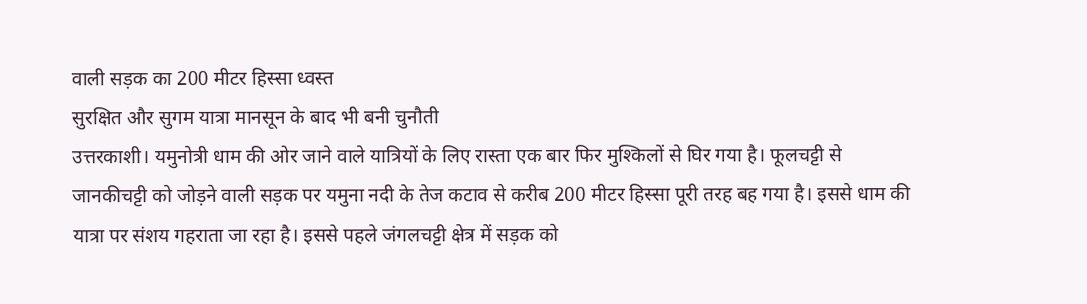वाली सड़क का 200 मीटर हिस्सा ध्वस्त
सुरक्षित और सुगम यात्रा मानसून के बाद भी बनी चुनौती
उत्तरकाशी। यमुनोत्री धाम की ओर जाने वाले यात्रियों के लिए रास्ता एक बार फिर मुश्किलों से घिर गया है। फूलचट्टी से जानकीचट्टी को जोड़ने वाली सड़क पर यमुना नदी के तेज कटाव से करीब 200 मीटर हिस्सा पूरी तरह बह गया है। इससे धाम की यात्रा पर संशय गहराता जा रहा है। इससे पहले जंगलचट्टी क्षेत्र में सड़क को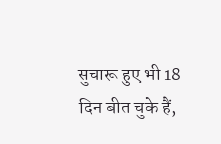सुचारू हुए भी 18 दिन बीत चुके हैं,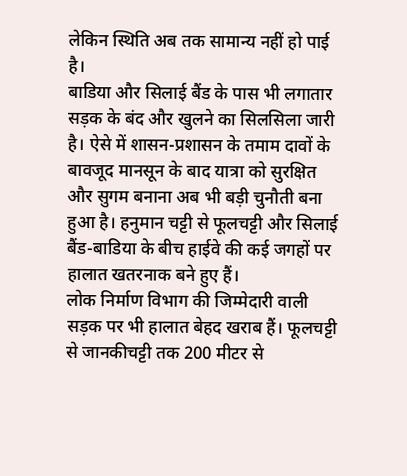लेकिन स्थिति अब तक सामान्य नहीं हो पाई है।
बाडिया और सिलाई बैंड के पास भी लगातार सड़क के बंद और खुलने का सिलसिला जारी है। ऐसे में शासन-प्रशासन के तमाम दावों के बावजूद मानसून के बाद यात्रा को सुरक्षित और सुगम बनाना अब भी बड़ी चुनौती बना हुआ है। हनुमान चट्टी से फूलचट्टी और सिलाई बैंड-बाडिया के बीच हाईवे की कई जगहों पर हालात खतरनाक बने हुए हैं।
लोक निर्माण विभाग की जिम्मेदारी वाली सड़क पर भी हालात बेहद खराब हैं। फूलचट्टी से जानकीचट्टी तक 200 मीटर से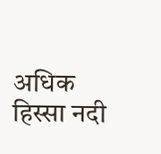अधिक हिस्सा नदी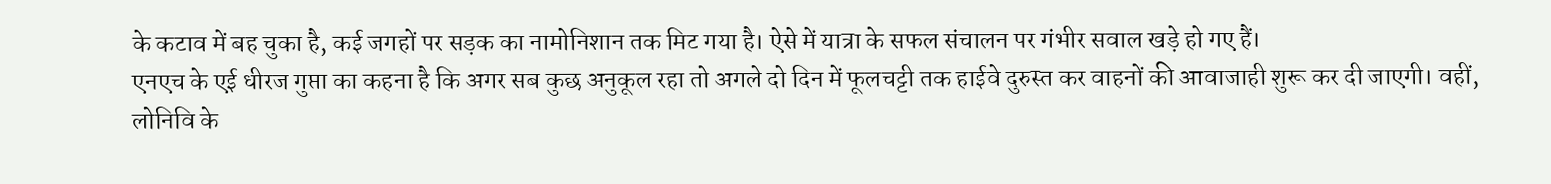के कटाव में बह चुका है, कई जगहों पर सड़क का नामोनिशान तक मिट गया है। ऐसे में यात्रा के सफल संचालन पर गंभीर सवाल खड़े हो गए हैं।
एनएच के एई धीरज गुप्ता का कहना है कि अगर सब कुछ अनुकूल रहा तो अगले दो दिन में फूलचट्टी तक हाईवे दुरुस्त कर वाहनों की आवाजाही शुरू कर दी जाएगी। वहीं, लोनिवि के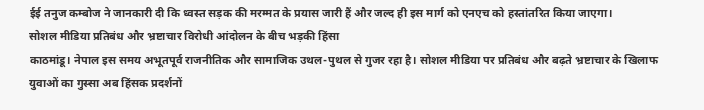ईई तनुज कम्बोज ने जानकारी दी कि ध्वस्त सड़क की मरम्मत के प्रयास जारी हैं और जल्द ही इस मार्ग को एनएच को हस्तांतरित किया जाएगा।
सोशल मीडिया प्रतिबंध और भ्रष्टाचार विरोधी आंदोलन के बीच भड़की हिंसा
काठमांडू। नेपाल इस समय अभूतपूर्व राजनीतिक और सामाजिक उथल-पुथल से गुजर रहा है। सोशल मीडिया पर प्रतिबंध और बढ़ते भ्रष्टाचार के खिलाफ युवाओं का गुस्सा अब हिंसक प्रदर्शनों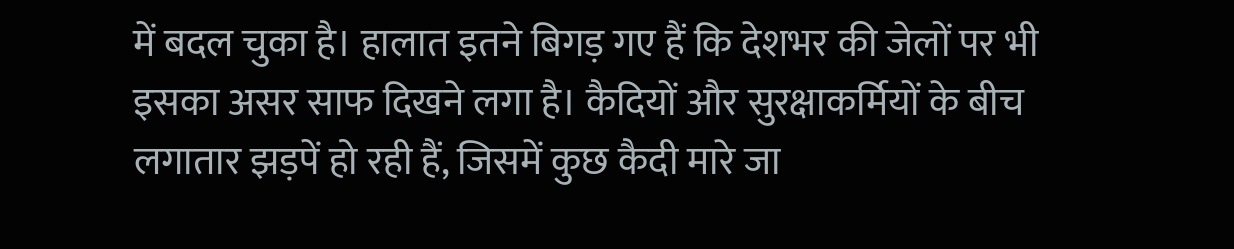में बदल चुका है। हालात इतने बिगड़ गए हैं कि देशभर की जेलों पर भी इसका असर साफ दिखने लगा है। कैदियों और सुरक्षाकर्मियों के बीच लगातार झड़पें हो रही हैं, जिसमें कुछ कैदी मारे जा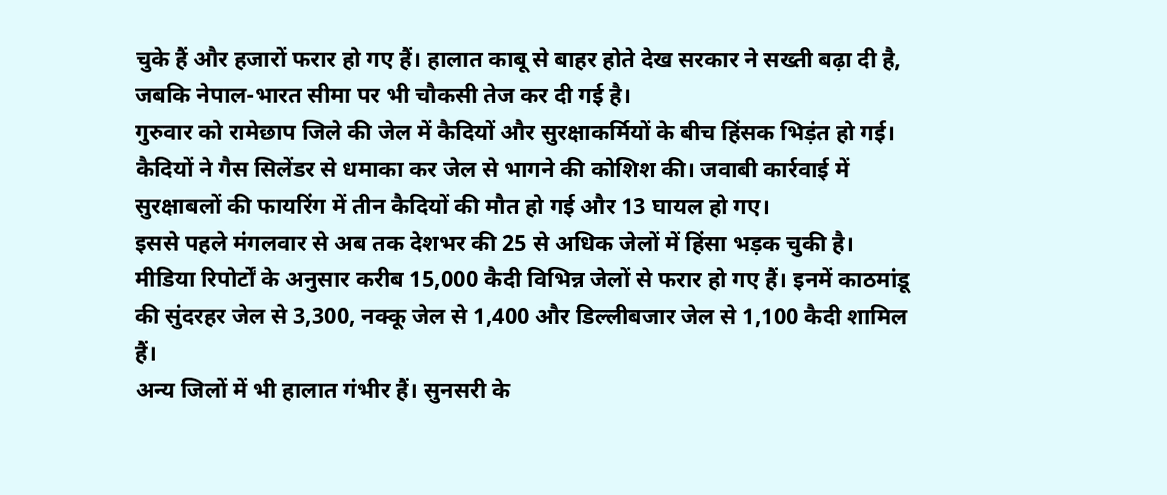चुके हैं और हजारों फरार हो गए हैं। हालात काबू से बाहर होते देख सरकार ने सख्ती बढ़ा दी है, जबकि नेपाल-भारत सीमा पर भी चौकसी तेज कर दी गई है।
गुरुवार को रामेछाप जिले की जेल में कैदियों और सुरक्षाकर्मियों के बीच हिंसक भिड़ंत हो गई। कैदियों ने गैस सिलेंडर से धमाका कर जेल से भागने की कोशिश की। जवाबी कार्रवाई में सुरक्षाबलों की फायरिंग में तीन कैदियों की मौत हो गई और 13 घायल हो गए।
इससे पहले मंगलवार से अब तक देशभर की 25 से अधिक जेलों में हिंसा भड़क चुकी है। मीडिया रिपोर्टों के अनुसार करीब 15,000 कैदी विभिन्न जेलों से फरार हो गए हैं। इनमें काठमांडू की सुंदरहर जेल से 3,300, नक्कू जेल से 1,400 और डिल्लीबजार जेल से 1,100 कैदी शामिल हैं।
अन्य जिलों में भी हालात गंभीर हैं। सुनसरी के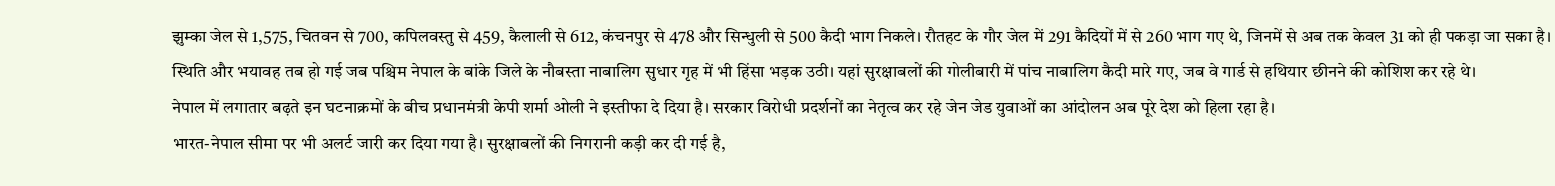झुम्का जेल से 1,575, चितवन से 700, कपिलवस्तु से 459, कैलाली से 612, कंचनपुर से 478 और सिन्धुली से 500 कैदी भाग निकले। रौतहट के गौर जेल में 291 कैदियों में से 260 भाग गए थे, जिनमें से अब तक केवल 31 को ही पकड़ा जा सका है।
स्थिति और भयावह तब हो गई जब पश्चिम नेपाल के बांके जिले के नौबस्ता नाबालिग सुधार गृह में भी हिंसा भड़क उठी। यहां सुरक्षाबलों की गोलीबारी में पांच नाबालिग कैदी मारे गए, जब वे गार्ड से हथियार छीनने की कोशिश कर रहे थे।
नेपाल में लगातार बढ़ते इन घटनाक्रमों के बीच प्रधानमंत्री केपी शर्मा ओली ने इस्तीफा दे दिया है। सरकार विरोधी प्रदर्शनों का नेतृत्व कर रहे जेन जेड युवाओं का आंदोलन अब पूरे देश को हिला रहा है।
भारत-नेपाल सीमा पर भी अलर्ट जारी कर दिया गया है। सुरक्षाबलों की निगरानी कड़ी कर दी गई है,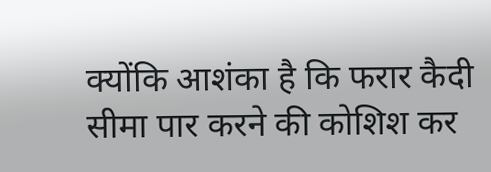क्योंकि आशंका है कि फरार कैदी सीमा पार करने की कोशिश कर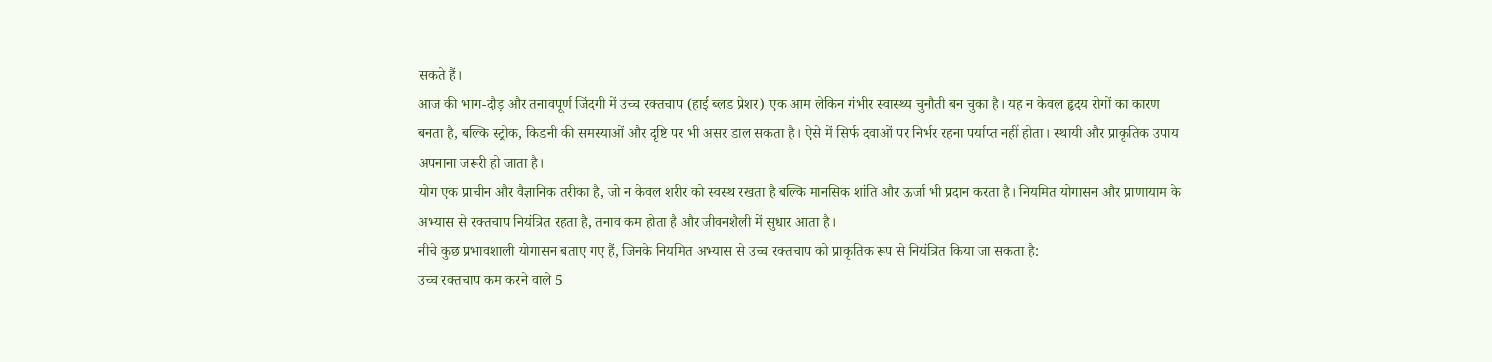सकते हैं।
आज की भाग-दौड़ और तनावपूर्ण जिंदगी में उच्च रक्तचाप (हाई ब्लड प्रेशर) एक आम लेकिन गंभीर स्वास्थ्य चुनौती बन चुका है। यह न केवल हृदय रोगों का कारण बनता है, बल्कि स्ट्रोक, किडनी की समस्याओं और दृष्टि पर भी असर डाल सकता है। ऐसे में सिर्फ दवाओं पर निर्भर रहना पर्याप्त नहीं होता। स्थायी और प्राकृतिक उपाय अपनाना जरूरी हो जाता है।
योग एक प्राचीन और वैज्ञानिक तरीका है, जो न केवल शरीर को स्वस्थ रखता है बल्कि मानसिक शांति और ऊर्जा भी प्रदान करता है। नियमित योगासन और प्राणायाम के अभ्यास से रक्तचाप नियंत्रित रहता है, तनाव कम होता है और जीवनशैली में सुधार आता है।
नीचे कुछ प्रभावशाली योगासन बताए गए हैं, जिनके नियमित अभ्यास से उच्च रक्तचाप को प्राकृतिक रूप से नियंत्रित किया जा सकता है:
उच्च रक्तचाप कम करने वाले 5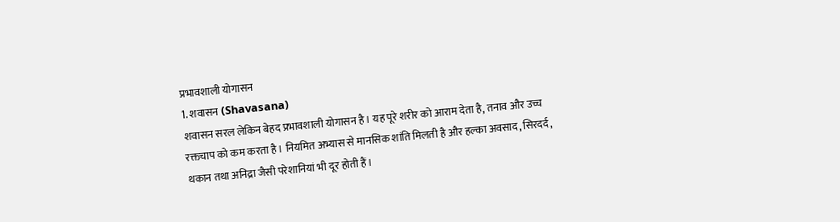प्रभावशाली योगासन
1. शवासन (Shavasana)
शवासन सरल लेकिन बेहद प्रभावशाली योगासन है। यह पूरे शरीर को आराम देता है, तनाव और उच्च रक्तचाप को कम करता है। नियमित अभ्यास से मानसिक शांति मिलती है और हल्का अवसाद, सिरदर्द, थकान तथा अनिद्रा जैसी परेशानियां भी दूर होती हैं।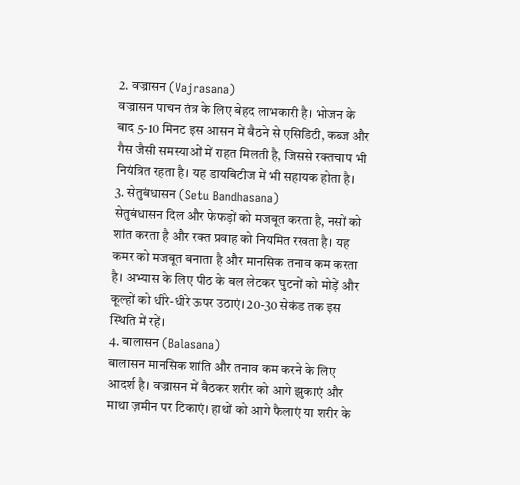2. वज्रासन (Vajrasana)
वज्रासन पाचन तंत्र के लिए बेहद लाभकारी है। भोजन के बाद 5-10 मिनट इस आसन में बैठने से एसिडिटी, कब्ज और गैस जैसी समस्याओं में राहत मिलती है, जिससे रक्तचाप भी नियंत्रित रहता है। यह डायबिटीज में भी सहायक होता है।
3. सेतुबंधासन (Setu Bandhasana)
सेतुबंधासन दिल और फेफड़ों को मजबूत करता है, नसों को शांत करता है और रक्त प्रवाह को नियमित रखता है। यह कमर को मजबूत बनाता है और मानसिक तनाव कम करता है। अभ्यास के लिए पीठ के बल लेटकर घुटनों को मोड़ें और कूल्हों को धीरे-धीरे ऊपर उठाएं। 20-30 सेकंड तक इस स्थिति में रहें।
4. बालासन (Balasana)
बालासन मानसिक शांति और तनाव कम करने के लिए आदर्श है। वज्रासन में बैठकर शरीर को आगे झुकाएं और माथा ज़मीन पर टिकाएं। हाथों को आगे फैलाएं या शरीर के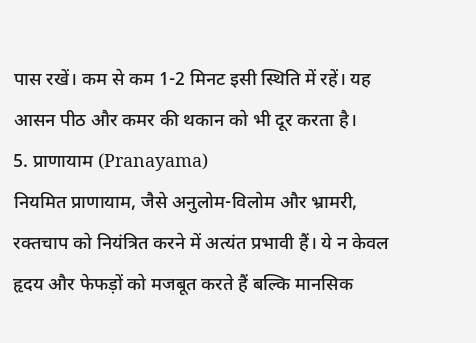पास रखें। कम से कम 1-2 मिनट इसी स्थिति में रहें। यह आसन पीठ और कमर की थकान को भी दूर करता है।
5. प्राणायाम (Pranayama)
नियमित प्राणायाम, जैसे अनुलोम-विलोम और भ्रामरी, रक्तचाप को नियंत्रित करने में अत्यंत प्रभावी हैं। ये न केवल हृदय और फेफड़ों को मजबूत करते हैं बल्कि मानसिक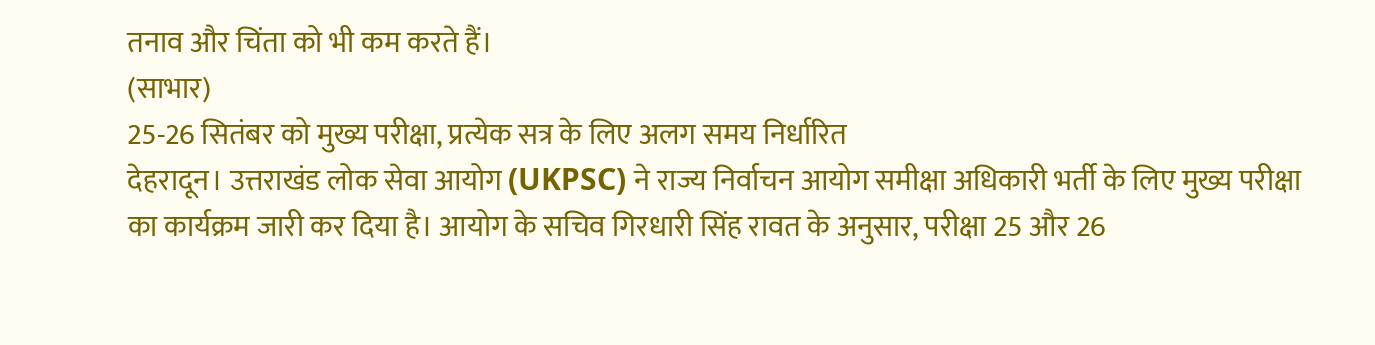तनाव और चिंता को भी कम करते हैं।
(साभार)
25-26 सितंबर को मुख्य परीक्षा, प्रत्येक सत्र के लिए अलग समय निर्धारित
देहरादून। उत्तराखंड लोक सेवा आयोग (UKPSC) ने राज्य निर्वाचन आयोग समीक्षा अधिकारी भर्ती के लिए मुख्य परीक्षा का कार्यक्रम जारी कर दिया है। आयोग के सचिव गिरधारी सिंह रावत के अनुसार, परीक्षा 25 और 26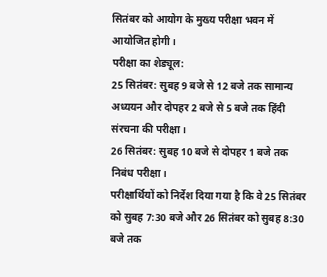सितंबर को आयोग के मुख्य परीक्षा भवन में आयोजित होगी।
परीक्षा का शेड्यूल:
25 सितंबर: सुबह 9 बजे से 12 बजे तक सामान्य अध्ययन और दोपहर 2 बजे से 5 बजे तक हिंदी संरचना की परीक्षा।
26 सितंबर: सुबह 10 बजे से दोपहर 1 बजे तक निबंध परीक्षा।
परीक्षार्थियों को निर्देश दिया गया है कि वे 25 सितंबर को सुबह 7:30 बजे और 26 सितंबर को सुबह 8:30 बजे तक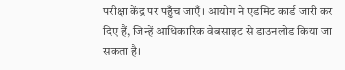परीक्षा केंद्र पर पहुँच जाएँ। आयोग ने एडमिट कार्ड जारी कर दिए हैं, जिन्हें आधिकारिक वेबसाइट से डाउनलोड किया जा सकता है।